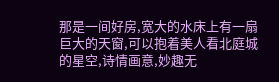那是一间好房,宽大的水床上有一扇巨大的天窗,可以抱着美人看北庭城的星空,诗情画意,妙趣无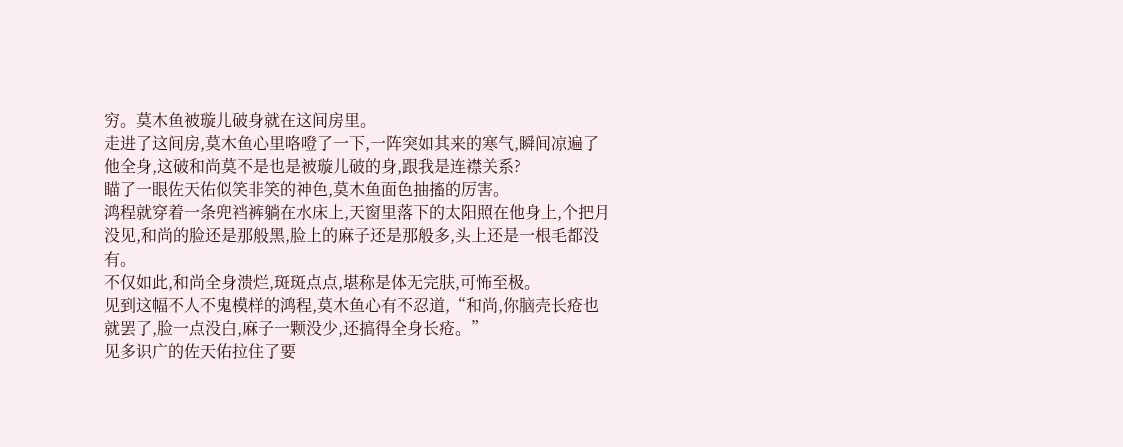穷。莫木鱼被璇儿破身就在这间房里。
走进了这间房,莫木鱼心里咯噔了一下,一阵突如其来的寒气,瞬间凉遍了他全身,这破和尚莫不是也是被璇儿破的身,跟我是连襟关系?
瞄了一眼佐天佑似笑非笑的神色,莫木鱼面色抽搐的厉害。
鸿程就穿着一条兜裆裤躺在水床上,天窗里落下的太阳照在他身上,个把月没见,和尚的脸还是那般黑,脸上的麻子还是那般多,头上还是一根毛都没有。
不仅如此,和尚全身溃烂,斑斑点点,堪称是体无完肤,可怖至极。
见到这幅不人不鬼模样的鸿程,莫木鱼心有不忍道,“和尚,你脑壳长疮也就罢了,脸一点没白,麻子一颗没少,还搞得全身长疮。”
见多识广的佐天佑拉住了要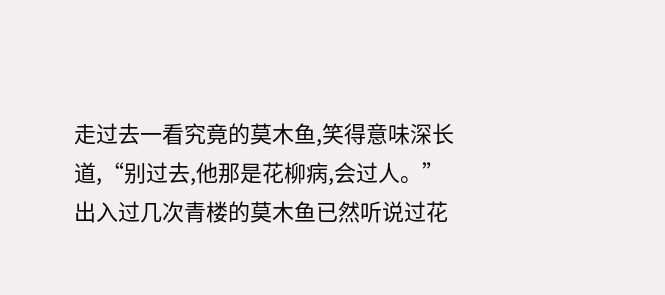走过去一看究竟的莫木鱼,笑得意味深长道,“别过去,他那是花柳病,会过人。”
出入过几次青楼的莫木鱼已然听说过花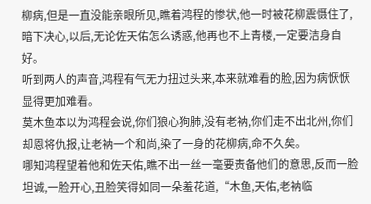柳病,但是一直没能亲眼所见,瞧着鸿程的惨状,他一时被花柳震慑住了,暗下决心,以后,无论佐天佑怎么诱惑,他再也不上青楼,一定要洁身自好。
听到两人的声音,鸿程有气无力扭过头来,本来就难看的脸,因为病恹恹显得更加难看。
莫木鱼本以为鸿程会说,你们狼心狗肺,没有老衲,你们走不出北州,你们却恩将仇报,让老衲一个和尚,染了一身的花柳病,命不久矣。
哪知鸿程望着他和佐天佑,瞧不出一丝一毫要责备他们的意思,反而一脸坦诚,一脸开心,丑脸笑得如同一朵羞花道,“木鱼,天佑,老衲临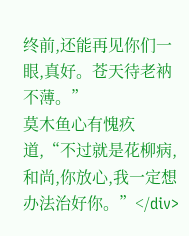终前,还能再见你们一眼,真好。苍天待老衲不薄。”
莫木鱼心有愧疚道,“不过就是花柳病,和尚,你放心,我一定想办法治好你。”</div>